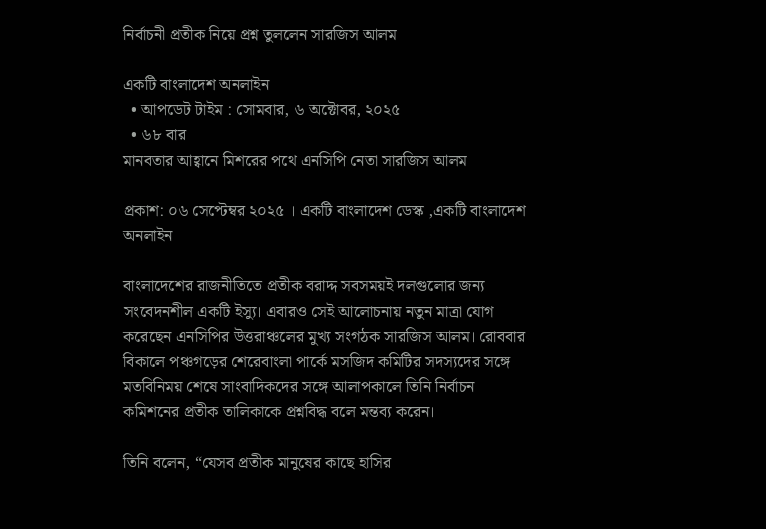নির্বাচনী প্রতীক নিয়ে প্রশ্ন তুললেন সারজিস আলম

একটি বাংলাদেশ অনলাইন
  • আপডেট টাইম : সোমবার, ৬ অক্টোবর, ২০২৫
  • ৬৮ বার
মানবতার আহ্বানে মিশরের পথে এনসিপি নেতা সারজিস আলম

প্রকাশ: ০৬ সেপ্টেম্বর ২০২৫ । একটি বাংলাদেশ ডেস্ক ,একটি বাংলাদেশ অনলাইন

বাংলাদেশের রাজনীতিতে প্রতীক বরাদ্দ সবসময়ই দলগুলোর জন্য সংবেদনশীল একটি ইস্যু। এবারও সেই আলোচনায় নতুন মাত্রা যোগ করেছেন এনসিপির উত্তরাঞ্চলের মুখ্য সংগঠক সারজিস আলম। রোববার বিকালে পঞ্চগড়ের শেরেবাংলা পার্কে মসজিদ কমিটির সদস্যদের সঙ্গে মতবিনিময় শেষে সাংবাদিকদের সঙ্গে আলাপকালে তিনি নির্বাচন কমিশনের প্রতীক তালিকাকে প্রশ্নবিদ্ধ বলে মন্তব্য করেন।

তিনি বলেন, “যেসব প্রতীক মানুষের কাছে হাসির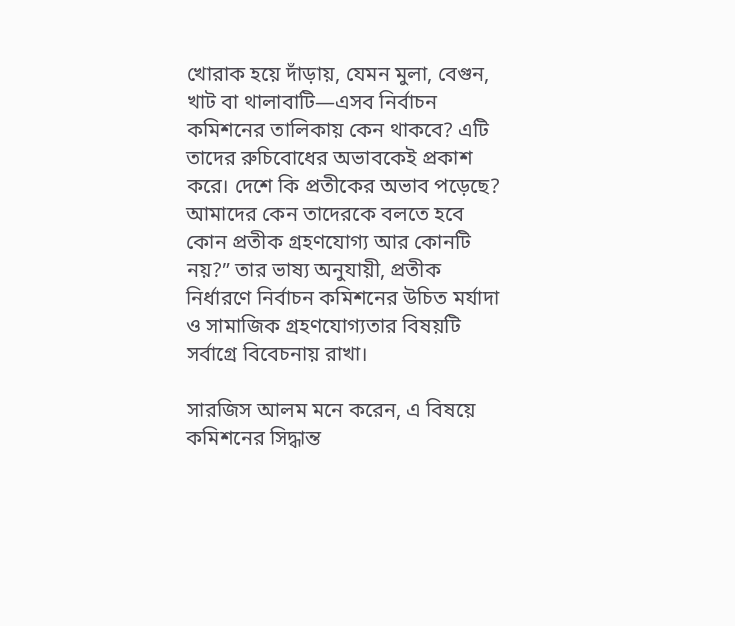খোরাক হয়ে দাঁড়ায়, যেমন মুলা, বেগুন, খাট বা থালাবাটি—এসব নির্বাচন কমিশনের তালিকায় কেন থাকবে? এটি তাদের রুচিবোধের অভাবকেই প্রকাশ করে। দেশে কি প্রতীকের অভাব পড়েছে? আমাদের কেন তাদেরকে বলতে হবে কোন প্রতীক গ্রহণযোগ্য আর কোনটি নয়?” তার ভাষ্য অনুযায়ী, প্রতীক নির্ধারণে নির্বাচন কমিশনের উচিত মর্যাদা ও সামাজিক গ্রহণযোগ্যতার বিষয়টি সর্বাগ্রে বিবেচনায় রাখা।

সারজিস আলম মনে করেন, এ বিষয়ে কমিশনের সিদ্ধান্ত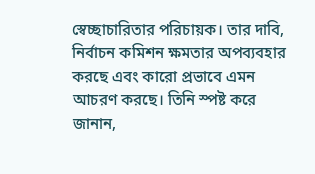স্বেচ্ছাচারিতার পরিচায়ক। তার দাবি, নির্বাচন কমিশন ক্ষমতার অপব্যবহার করছে এবং কারো প্রভাবে এমন আচরণ করছে। তিনি স্পষ্ট করে জানান,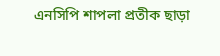এনসিপি শাপলা প্রতীক ছাড়া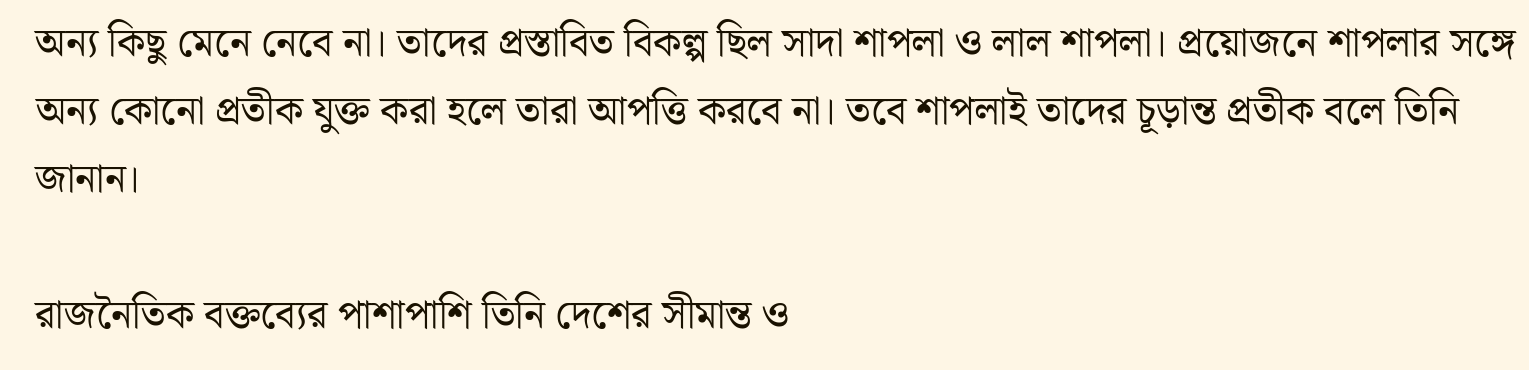অন্য কিছু মেনে নেবে না। তাদের প্রস্তাবিত বিকল্প ছিল সাদা শাপলা ও লাল শাপলা। প্রয়োজনে শাপলার সঙ্গে অন্য কোনো প্রতীক যুক্ত করা হলে তারা আপত্তি করবে না। তবে শাপলাই তাদের চূড়ান্ত প্রতীক বলে তিনি জানান।

রাজনৈতিক বক্তব্যের পাশাপাশি তিনি দেশের সীমান্ত ও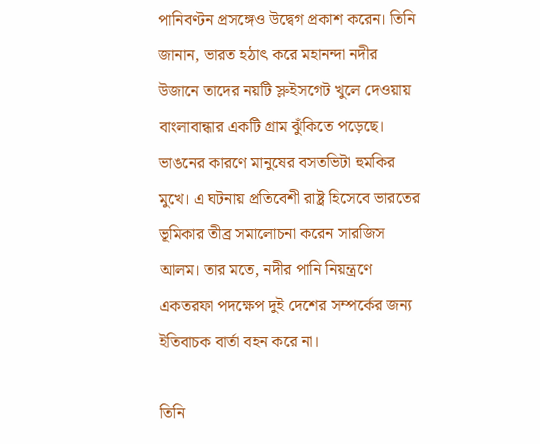পানিবণ্টন প্রসঙ্গেও উদ্বেগ প্রকাশ করেন। তিনি জানান, ভারত হঠাৎ করে মহানন্দা নদীর উজানে তাদের নয়টি স্লুইসগেট খুলে দেওয়ায় বাংলাবান্ধার একটি গ্রাম ঝুঁকিতে পড়েছে। ভাঙনের কারণে মানুষের বসতভিটা হুমকির মুখে। এ ঘটনায় প্রতিবেশী রাষ্ট্র হিসেবে ভারতের ভূমিকার তীব্র সমালোচনা করেন সারজিস আলম। তার মতে, নদীর পানি নিয়ন্ত্রণে একতরফা পদক্ষেপ দুই দেশের সম্পর্কের জন্য ইতিবাচক বার্তা বহন করে না।

তিনি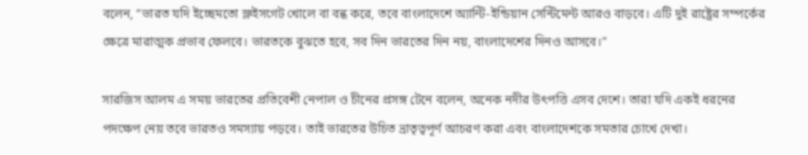বলেন, “ভারত যদি ইচ্ছেমতো স্লুইসগেট খোলে বা বন্ধ করে, তবে বাংলাদেশে অ্যান্টি-ইন্ডিয়ান সেন্টিমেন্ট আরও বাড়বে। এটি দুই রাষ্ট্রের সম্পর্কের ক্ষেত্রে মারাত্মক প্রভাব ফেলবে। ভারতকে বুঝতে হবে, সব দিন ভারতের দিন নয়, বাংলাদেশের দিনও আসবে।”

সারজিস আলম এ সময় ভারতের প্রতিবেশী নেপাল ও চীনের প্রসঙ্গ টেনে বলেন, অনেক নদীর উৎপত্তি এসব দেশে। তারা যদি একই ধরনের পদক্ষেপ নেয় তবে ভারতও সমস্যায় পড়বে। তাই ভারতের উচিত ভ্রাতৃত্বপূর্ণ আচরণ করা এবং বাংলাদেশকে সমতার চোখে দেখা।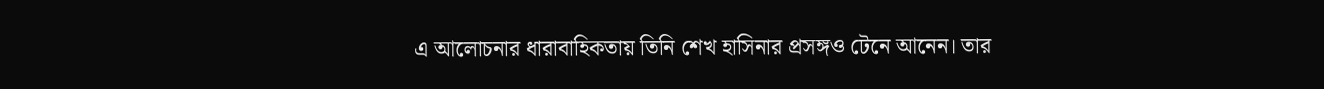এ আলোচনার ধারাবাহিকতায় তিনি শেখ হাসিনার প্রসঙ্গও টেনে আনেন। তার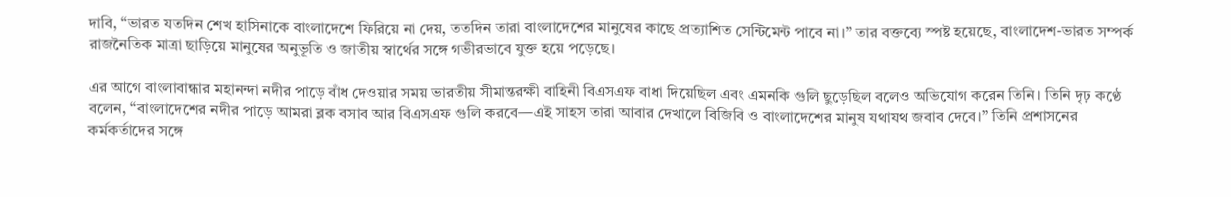দাবি, “ভারত যতদিন শেখ হাসিনাকে বাংলাদেশে ফিরিয়ে না দেয়, ততদিন তারা বাংলাদেশের মানুষের কাছে প্রত্যাশিত সেন্টিমেন্ট পাবে না।” তার বক্তব্যে স্পষ্ট হয়েছে, বাংলাদেশ-ভারত সম্পর্ক রাজনৈতিক মাত্রা ছাড়িয়ে মানুষের অনুভূতি ও জাতীয় স্বার্থের সঙ্গে গভীরভাবে যুক্ত হয়ে পড়েছে।

এর আগে বাংলাবান্ধার মহানন্দা নদীর পাড়ে বাঁধ দেওয়ার সময় ভারতীয় সীমান্তরক্ষী বাহিনী বিএসএফ বাধা দিয়েছিল এবং এমনকি গুলি ছুড়েছিল বলেও অভিযোগ করেন তিনি। তিনি দৃঢ় কণ্ঠে বলেন, “বাংলাদেশের নদীর পাড়ে আমরা ব্লক বসাব আর বিএসএফ গুলি করবে—এই সাহস তারা আবার দেখালে বিজিবি ও বাংলাদেশের মানুষ যথাযথ জবাব দেবে।” তিনি প্রশাসনের কর্মকর্তাদের সঙ্গে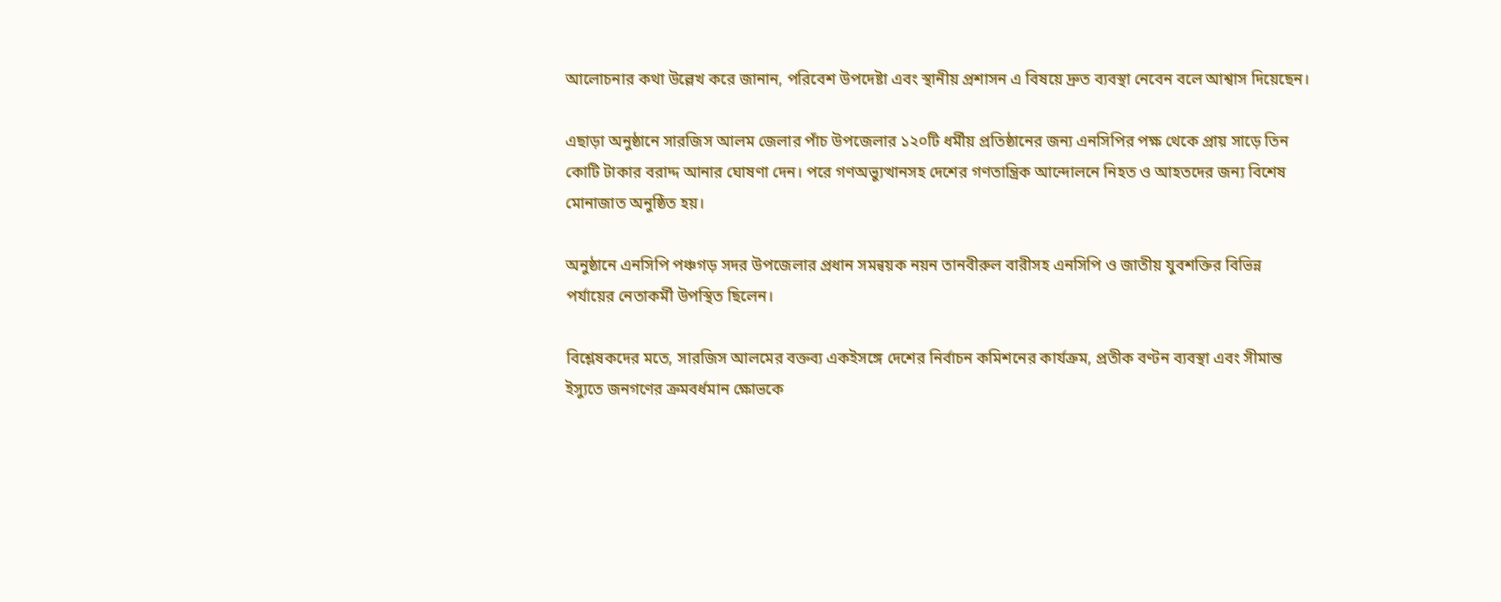আলোচনার কথা উল্লেখ করে জানান, পরিবেশ উপদেষ্টা এবং স্থানীয় প্রশাসন এ বিষয়ে দ্রুত ব্যবস্থা নেবেন বলে আশ্বাস দিয়েছেন।

এছাড়া অনুষ্ঠানে সারজিস আলম জেলার পাঁচ উপজেলার ১২০টি ধর্মীয় প্রতিষ্ঠানের জন্য এনসিপির পক্ষ থেকে প্রায় সাড়ে তিন কোটি টাকার বরাদ্দ আনার ঘোষণা দেন। পরে গণঅভ্যুত্থানসহ দেশের গণতান্ত্রিক আন্দোলনে নিহত ও আহতদের জন্য বিশেষ মোনাজাত অনুষ্ঠিত হয়।

অনুষ্ঠানে এনসিপি পঞ্চগড় সদর উপজেলার প্রধান সমন্বয়ক নয়ন তানবীরুল বারীসহ এনসিপি ও জাতীয় যুবশক্তির বিভিন্ন পর্যায়ের নেতাকর্মী উপস্থিত ছিলেন।

বিশ্লেষকদের মতে, সারজিস আলমের বক্তব্য একইসঙ্গে দেশের নির্বাচন কমিশনের কার্যক্রম, প্রতীক বণ্টন ব্যবস্থা এবং সীমান্ত ইস্যুতে জনগণের ক্রমবর্ধমান ক্ষোভকে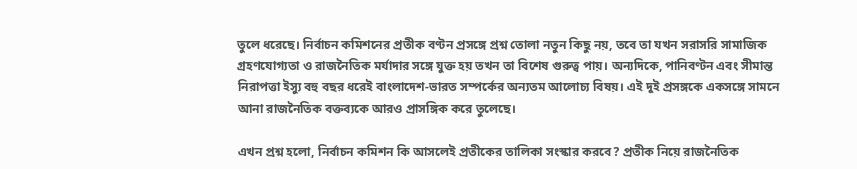তুলে ধরেছে। নির্বাচন কমিশনের প্রতীক বণ্টন প্রসঙ্গে প্রশ্ন তোলা নতুন কিছু নয়, তবে তা যখন সরাসরি সামাজিক গ্রহণযোগ্যতা ও রাজনৈতিক মর্যাদার সঙ্গে যুক্ত হয় তখন তা বিশেষ গুরুত্ব পায়। অন্যদিকে, পানিবণ্টন এবং সীমান্ত নিরাপত্তা ইস্যু বহু বছর ধরেই বাংলাদেশ-ভারত সম্পর্কের অন্যতম আলোচ্য বিষয়। এই দুই প্রসঙ্গকে একসঙ্গে সামনে আনা রাজনৈতিক বক্তব্যকে আরও প্রাসঙ্গিক করে তুলেছে।

এখন প্রশ্ন হলো, নির্বাচন কমিশন কি আসলেই প্রতীকের তালিকা সংস্কার করবে? প্রতীক নিয়ে রাজনৈতিক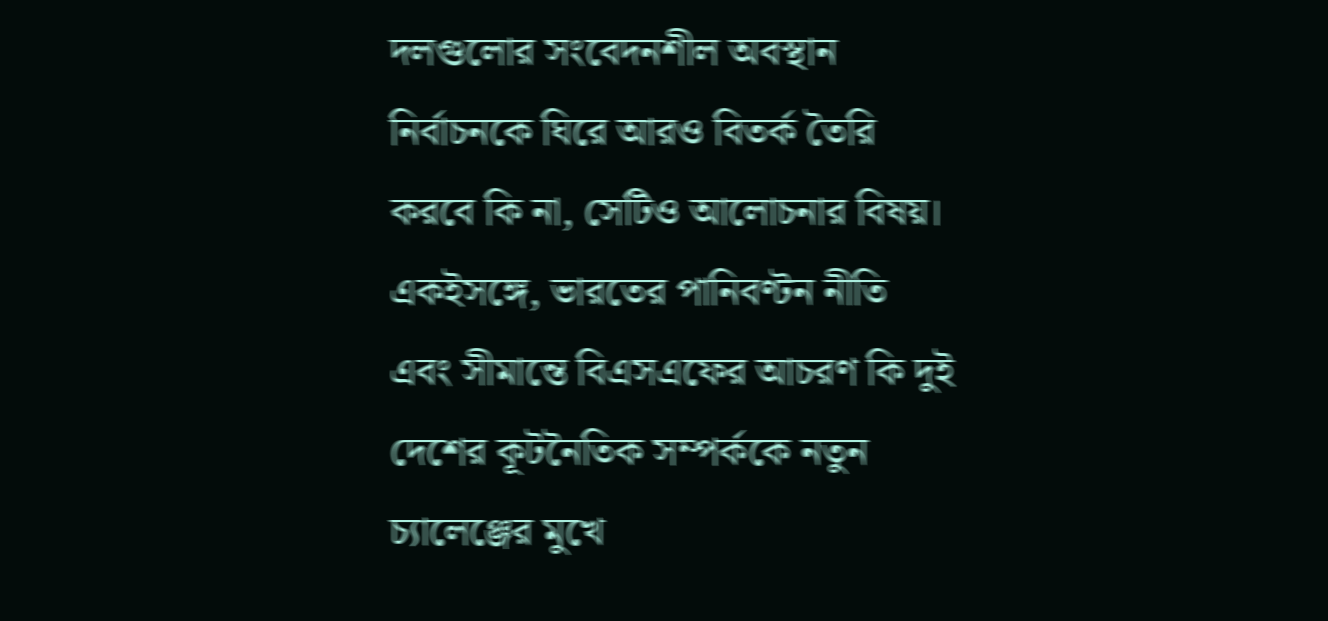দলগুলোর সংবেদনশীল অবস্থান নির্বাচনকে ঘিরে আরও বিতর্ক তৈরি করবে কি না, সেটিও আলোচনার বিষয়। একইসঙ্গে, ভারতের পানিবণ্টন নীতি এবং সীমান্তে বিএসএফের আচরণ কি দুই দেশের কূটনৈতিক সম্পর্ককে নতুন চ্যালেঞ্জের মুখে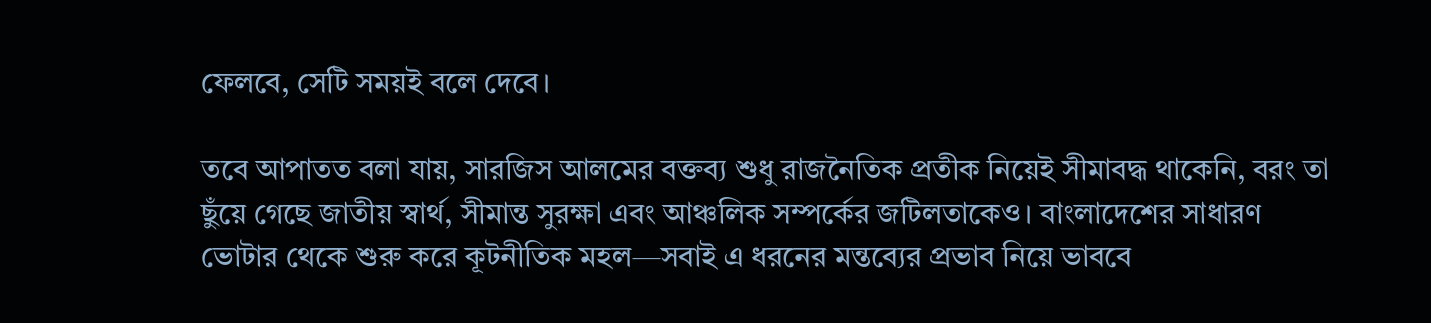ফেলবে, সেটি সময়ই বলে দেবে।

তবে আপাতত বলা যায়, সারজিস আলমের বক্তব্য শুধু রাজনৈতিক প্রতীক নিয়েই সীমাবদ্ধ থাকেনি, বরং তা ছুঁয়ে গেছে জাতীয় স্বার্থ, সীমান্ত সুরক্ষা এবং আঞ্চলিক সম্পর্কের জটিলতাকেও। বাংলাদেশের সাধারণ ভোটার থেকে শুরু করে কূটনীতিক মহল—সবাই এ ধরনের মন্তব্যের প্রভাব নিয়ে ভাববে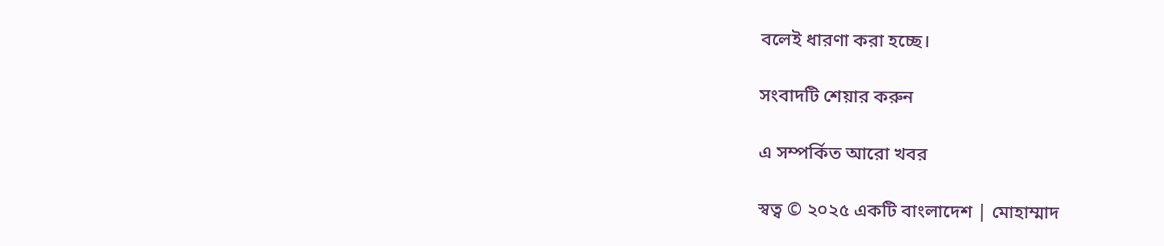বলেই ধারণা করা হচ্ছে।

সংবাদটি শেয়ার করুন

এ সম্পর্কিত আরো খবর

স্বত্ব © ২০২৫ একটি বাংলাদেশ | মোহাম্মাদ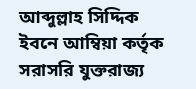আব্দুল্লাহ সিদ্দিক ইবনে আম্বিয়া কর্তৃক সরাসরি যুক্তরাজ্য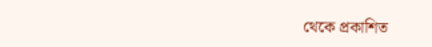থেকে প্রকাশিত